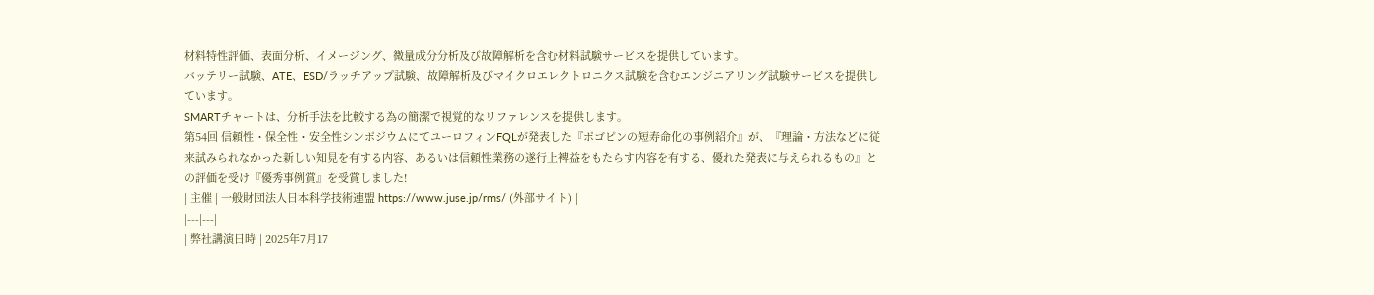材料特性評価、表面分析、イメージング、微量成分分析及び故障解析を含む材料試験サービスを提供しています。
バッテリー試験、ATE、ESD/ラッチアップ試験、故障解析及びマイクロエレクトロニクス試験を含むエンジニアリング試験サービスを提供しています。
SMARTチャートは、分析手法を比較する為の簡潔で視覚的なリファレンスを提供します。
第54回 信頼性・保全性・安全性シンポジウムにてユーロフィンFQLが発表した『ポゴピンの短寿命化の事例紹介』が、『理論・方法などに従来試みられなかった新しい知見を有する内容、あるいは信頼性業務の遂行上裨益をもたらす内容を有する、優れた発表に与えられるもの』との評価を受け『優秀事例賞』を受賞しました!
| 主催 | 一般財団法人日本科学技術連盟 https://www.juse.jp/rms/ (外部サイト) |
|---|---|
| 弊社講演日時 | 2025年7月17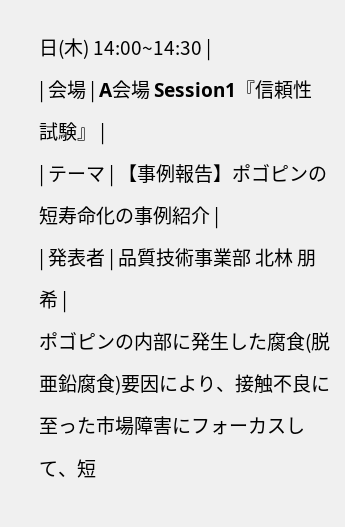日(木) 14:00~14:30 |
| 会場 | A会場 Session1『信頼性試験』 |
| テーマ | 【事例報告】ポゴピンの短寿命化の事例紹介 |
| 発表者 | 品質技術事業部 北林 朋希 |
ポゴピンの内部に発生した腐食(脱亜鉛腐食)要因により、接触不良に至った市場障害にフォーカスして、短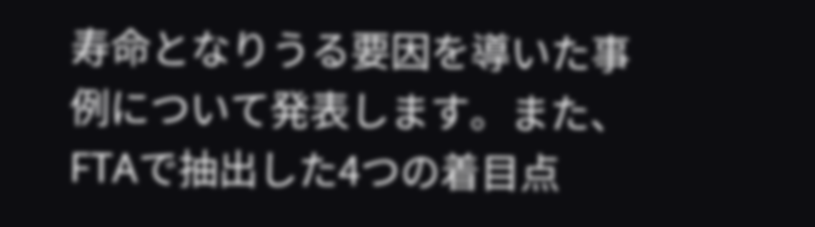寿命となりうる要因を導いた事例について発表します。また、FTAで抽出した4つの着目点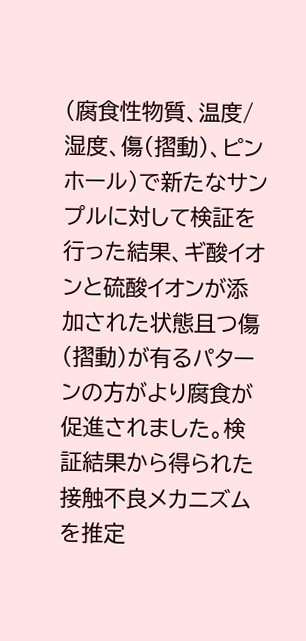(腐食性物質、温度/湿度、傷(摺動)、ピンホール)で新たなサンプルに対して検証を行った結果、ギ酸イオンと硫酸イオンが添加された状態且つ傷(摺動)が有るパターンの方がより腐食が促進されました。検証結果から得られた接触不良メカニズムを推定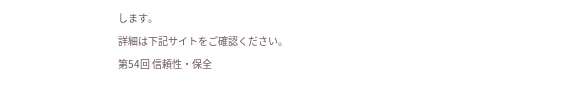します。
詳細は下記サイトをご確認ください。
第54回 信頼性・保全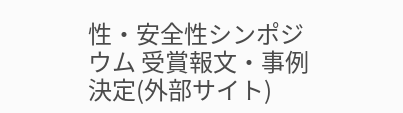性・安全性シンポジウム 受賞報文・事例決定(外部サイト)